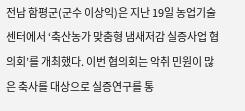전남 함평군(군수 이상익)은 지난 19일 농업기술센터에서 ‘축산농가 맞춤형 냄새저감 실증사업 협의회’를 개최했다. 이번 협의회는 악취 민원이 많은 축사를 대상으로 실증연구를 통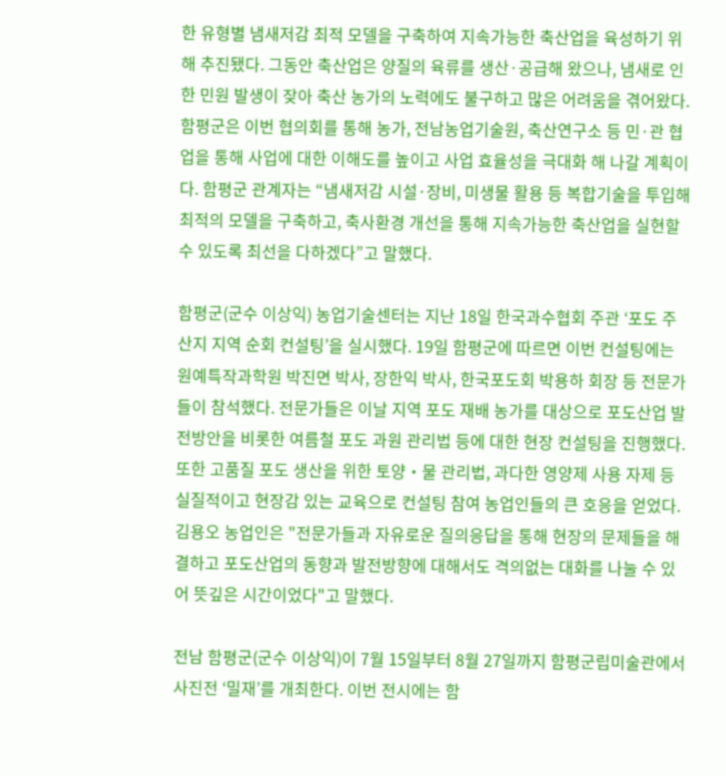한 유형별 냄새저감 최적 모델을 구축하여 지속가능한 축산업을 육성하기 위해 추진됐다. 그동안 축산업은 양질의 육류를 생산·공급해 왔으나, 냄새로 인한 민원 발생이 잦아 축산 농가의 노력에도 불구하고 많은 어려움을 겪어왔다. 함평군은 이번 협의회를 통해 농가, 전남농업기술원, 축산연구소 등 민·관 협업을 통해 사업에 대한 이해도를 높이고 사업 효율성을 극대화 해 나갈 계획이다. 함평군 관계자는 “냄새저감 시설·장비, 미생물 활용 등 복합기술을 투입해 최적의 모델을 구축하고, 축사환경 개선을 통해 지속가능한 축산업을 실현할 수 있도록 최선을 다하겠다”고 말했다.

함평군(군수 이상익) 농업기술센터는 지난 18일 한국과수협회 주관 ‘포도 주산지 지역 순회 컨설팅’을 실시했다. 19일 함평군에 따르면 이번 컨설팅에는 원예특작과학원 박진면 박사, 장한익 박사, 한국포도회 박용하 회장 등 전문가들이 참석했다. 전문가들은 이날 지역 포도 재배 농가를 대상으로 포도산업 발전방안을 비롯한 여름철 포도 과원 관리법 등에 대한 현장 컨설팅을 진행했다. 또한 고품질 포도 생산을 위한 토양‧물 관리법, 과다한 영양제 사용 자제 등 실질적이고 현장감 있는 교육으로 컨설팅 참여 농업인들의 큰 호응을 얻었다. 김용오 농업인은 "전문가들과 자유로운 질의응답을 통해 현장의 문제들을 해결하고 포도산업의 동향과 발전방향에 대해서도 격의없는 대화를 나눌 수 있어 뜻깊은 시간이었다"고 말했다.

전남 함평군(군수 이상익)이 7월 15일부터 8월 27일까지 함평군립미술관에서 사진전 ‘밀재’를 개최한다. 이번 전시에는 함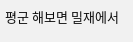평군 해보면 밀재에서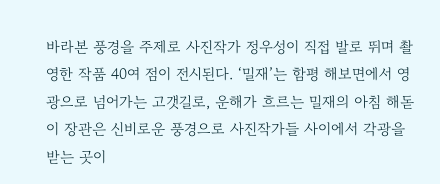바라본 풍경을 주제로 사진작가 정우성이 직접 발로 뛰며 촬영한 작품 40여 점이 전시된다. ‘밀재’는 함평 해보면에서 영광으로 넘어가는 고갯길로, 운해가 흐르는 밀재의 아침 해돋이 장관은 신비로운 풍경으로 사진작가들 사이에서 각광을 받는 곳이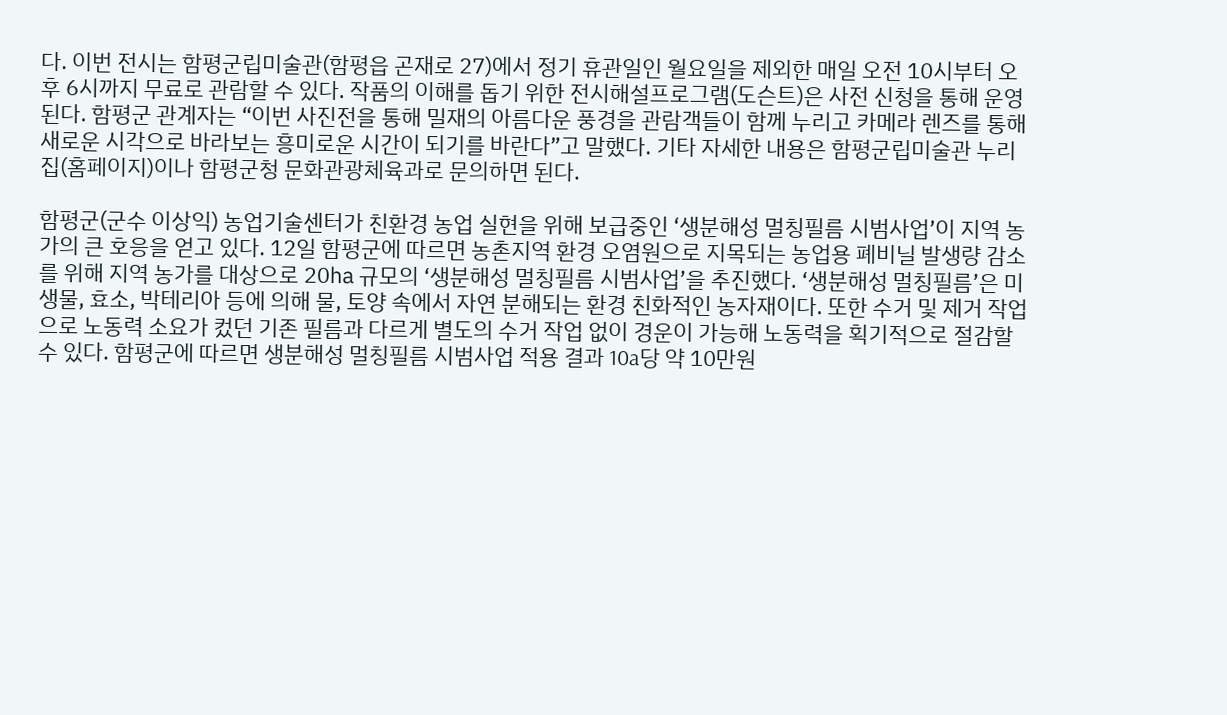다. 이번 전시는 함평군립미술관(함평읍 곤재로 27)에서 정기 휴관일인 월요일을 제외한 매일 오전 10시부터 오후 6시까지 무료로 관람할 수 있다. 작품의 이해를 돕기 위한 전시해설프로그램(도슨트)은 사전 신청을 통해 운영된다. 함평군 관계자는 “이번 사진전을 통해 밀재의 아름다운 풍경을 관람객들이 함께 누리고 카메라 렌즈를 통해 새로운 시각으로 바라보는 흥미로운 시간이 되기를 바란다”고 말했다. 기타 자세한 내용은 함평군립미술관 누리집(홈페이지)이나 함평군청 문화관광체육과로 문의하면 된다.

함평군(군수 이상익) 농업기술센터가 친환경 농업 실현을 위해 보급중인 ‘생분해성 멀칭필름 시범사업’이 지역 농가의 큰 호응을 얻고 있다. 12일 함평군에 따르면 농촌지역 환경 오염원으로 지목되는 농업용 폐비닐 발생량 감소를 위해 지역 농가를 대상으로 20㏊ 규모의 ‘생분해성 멀칭필름 시범사업’을 추진했다. ‘생분해성 멀칭필름’은 미생물, 효소, 박테리아 등에 의해 물, 토양 속에서 자연 분해되는 환경 친화적인 농자재이다. 또한 수거 및 제거 작업으로 노동력 소요가 컸던 기존 필름과 다르게 별도의 수거 작업 없이 경운이 가능해 노동력을 획기적으로 절감할 수 있다. 함평군에 따르면 생분해성 멀칭필름 시범사업 적용 결과 10a당 약 10만원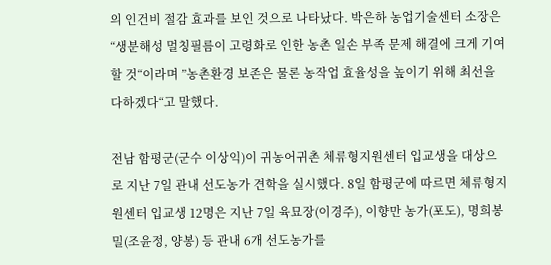의 인건비 절감 효과를 보인 것으로 나타났다. 박은하 농업기술센터 소장은 “생분해성 멀칭필름이 고령화로 인한 농촌 일손 부족 문제 해결에 크게 기여할 것“이라며 ”농촌환경 보존은 물론 농작업 효율성을 높이기 위해 최선을 다하겠다“고 말했다.

전남 함평군(군수 이상익)이 귀농어귀촌 체류형지원센터 입교생을 대상으로 지난 7일 관내 선도농가 견학을 실시했다. 8일 함평군에 따르면 체류형지원센터 입교생 12명은 지난 7일 육묘장(이경주), 이향만 농가(포도), 명희봉밀(조윤정, 양봉) 등 관내 6개 선도농가를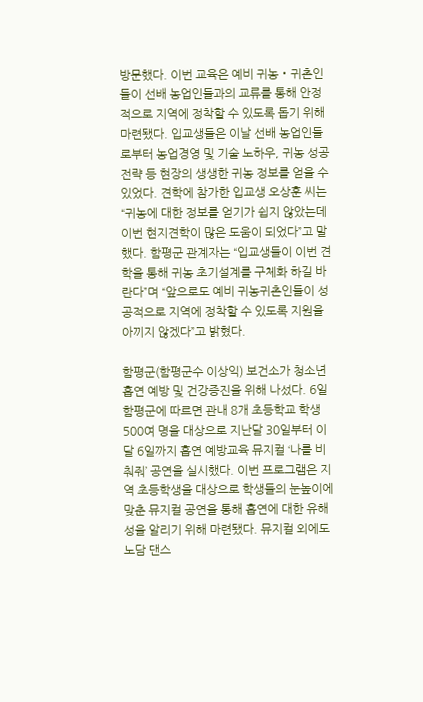방문했다. 이번 교육은 예비 귀농‧귀촌인들이 선배 농업인들과의 교류를 통해 안정적으로 지역에 정착할 수 있도록 돕기 위해 마련됐다. 입교생들은 이날 선배 농업인들로부터 농업경영 및 기술 노하우, 귀농 성공전략 등 현장의 생생한 귀농 정보를 얻을 수 있었다. 견학에 참가한 입교생 오상훈 씨는 “귀농에 대한 정보를 얻기가 쉽지 않았는데 이번 현지견학이 많은 도움이 되었다”고 말했다. 함평군 관계자는 “입교생들이 이번 견학을 통해 귀농 초기설계를 구체화 하길 바란다”며 “앞으로도 예비 귀농귀촌인들이 성공적으로 지역에 정착할 수 있도록 지원을 아끼지 않겠다”고 밝혔다.

함평군(함평군수 이상익) 보건소가 청소년 흡연 예방 및 건강증진을 위해 나섰다. 6일 함평군에 따르면 관내 8개 초등학교 학생 500여 명을 대상으로 지난달 30일부터 이달 6일까지 흡연 예방교육 뮤지컬 ‘나를 비춰줘’ 공연을 실시했다. 이번 프로그램은 지역 초등학생을 대상으로 학생들의 눈높이에 맞춘 뮤지컬 공연을 통해 흡연에 대한 유해성을 알리기 위해 마련됐다. 뮤지컬 외에도 노담 댄스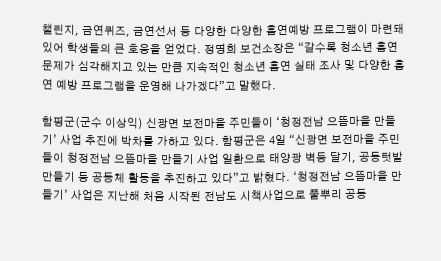챌린지, 금연퀴즈, 금연선서 등 다양한 다양한 흡연예방 프로그램이 마련돼 있어 학생들의 큰 호응을 얻었다. 정명희 보건소장은 “갈수록 청소년 흡연 문제가 심각해지고 있는 만큼 지속적인 청소년 흡연 실태 조사 및 다양한 흡연 예방 프로그램을 운영해 나가겠다”고 말했다.

함평군(군수 이상익) 신광면 보전마을 주민들이 ‘청정전남 으뜸마을 만들기’ 사업 추진에 박차를 가하고 있다. 함평군은 4일 “신광면 보전마을 주민들이 청정전남 으뜸마을 만들기 사업 일환으로 태양광 벽등 달기, 공동텃밭 만들기 등 공동체 활동을 추진하고 있다”고 밝혔다. ‘청정전남 으뜸마을 만들기’ 사업은 지난해 처음 시작된 전남도 시책사업으로 풀뿌리 공동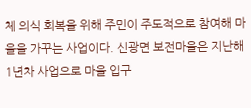체 의식 회복을 위해 주민이 주도적으로 참여해 마을을 가꾸는 사업이다. 신광면 보전마을은 지난해 1년차 사업으로 마을 입구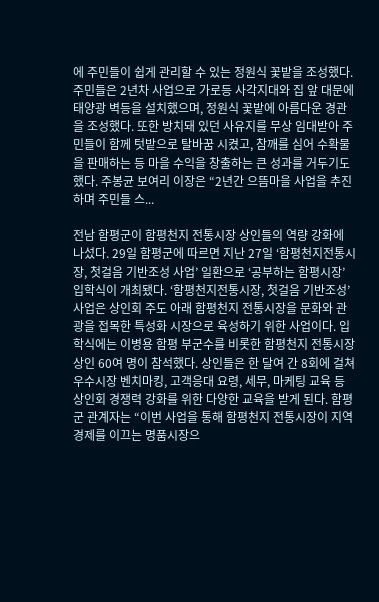에 주민들이 쉽게 관리할 수 있는 정원식 꽃밭을 조성했다. 주민들은 2년차 사업으로 가로등 사각지대와 집 앞 대문에 태양광 벽등을 설치했으며, 정원식 꽃밭에 아름다운 경관을 조성했다. 또한 방치돼 있던 사유지를 무상 임대받아 주민들이 함께 텃밭으로 탈바꿈 시켰고, 참깨를 심어 수확물을 판매하는 등 마을 수익을 창출하는 큰 성과를 거두기도 했다. 주봉균 보여리 이장은 “2년간 으뜸마을 사업을 추진하며 주민들 스...

전남 함평군이 함평천지 전통시장 상인들의 역량 강화에 나섰다. 29일 함평군에 따르면 지난 27일 ‘함평천지전통시장, 첫걸음 기반조성 사업’ 일환으로 ‘공부하는 함평시장’ 입학식이 개최됐다. ‘함평천지전통시장, 첫걸음 기반조성’ 사업은 상인회 주도 아래 함평천지 전통시장을 문화와 관광을 접목한 특성화 시장으로 육성하기 위한 사업이다. 입학식에는 이병용 함평 부군수를 비롯한 함평천지 전통시장 상인 60여 명이 참석했다. 상인들은 한 달여 간 8회에 걸쳐 우수시장 벤치마킹, 고객응대 요령, 세무, 마케팅 교육 등 상인회 경쟁력 강화를 위한 다양한 교육을 받게 된다. 함평군 관계자는 “이번 사업을 통해 함평천지 전통시장이 지역경제를 이끄는 명품시장으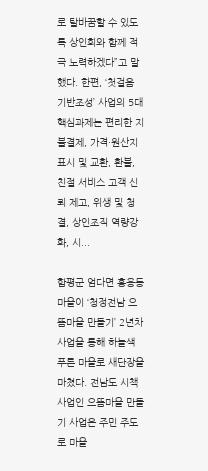로 탈바꿈할 수 있도록 상인회와 함께 적극 노력하겠다”고 말했다. 한편, ‘첫걸음 기반조성’ 사업의 5대 핵심과제는 편리한 지불결제, 가격·원산지 표시 및 교환, 환불, 친절 서비스 고객 신뢰 제고, 위생 및 청결, 상인조직 역량강화, 시...

함평군 엄다면 흥용동마을이 ‘청정전남 으뜸마을 만들기’ 2년차 사업을 통해 하늘색 푸른 마을로 새단장을 마쳤다. 전남도 시책사업인 으뜸마을 만들기 사업은 주민 주도로 마을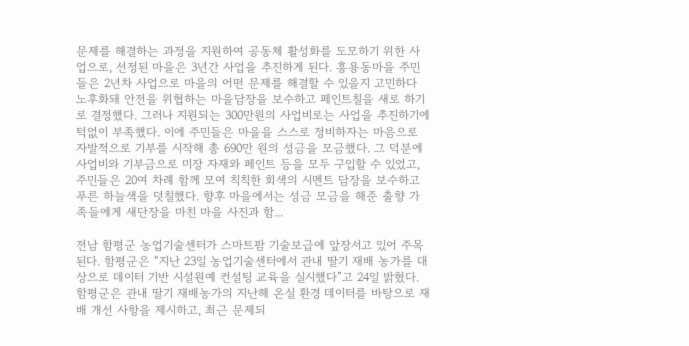문제를 해결하는 과정을 지원하여 공동체 활성화를 도모하기 위한 사업으로, 선정된 마을은 3년간 사업을 추진하게 된다. 흥용동마을 주민들은 2년차 사업으로 마을의 어떤 문제를 해결할 수 있을지 고민하다 노후화돼 안전을 위협하는 마을담장을 보수하고 페인트칠을 새로 하기로 결정했다. 그러나 지원되는 300만원의 사업비로는 사업을 추진하기에 턱없이 부족했다. 이에 주민들은 마을을 스스로 정비하자는 마음으로 자발적으로 기부를 시작해 총 690만 원의 성금을 모금했다. 그 덕분에 사업비와 기부금으로 미장 자재와 페인트 등을 모두 구입할 수 있었고, 주민들은 20여 차례 함께 모여 칙칙한 회색의 시멘트 담장을 보수하고 푸른 하늘색을 덧칠했다. 향후 마을에서는 성금 모금을 해준 출향 가족들에게 새단장을 마친 마을 사진과 함...

전남 함평군 농업기술센터가 스마트팜 기술보급에 앞장서고 있어 주목된다. 함평군은 “지난 23일 농업기술센터에서 관내 딸기 재배 농가를 대상으로 데이터 기반 시설원예 컨설팅 교육을 실시했다”고 24일 밝혔다. 함평군은 관내 딸기 재배농가의 지난해 온실 환경 데이터를 바탕으로 재배 개선 사항을 제시하고, 최근 문제되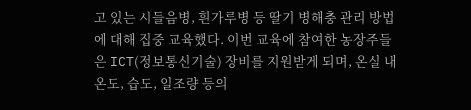고 있는 시들음병, 흰가루병 등 딸기 병해충 관리 방법에 대해 집중 교육했다. 이번 교육에 참여한 농장주들은 ICT(정보통신기술) 장비를 지원받게 되며, 온실 내 온도, 습도, 일조량 등의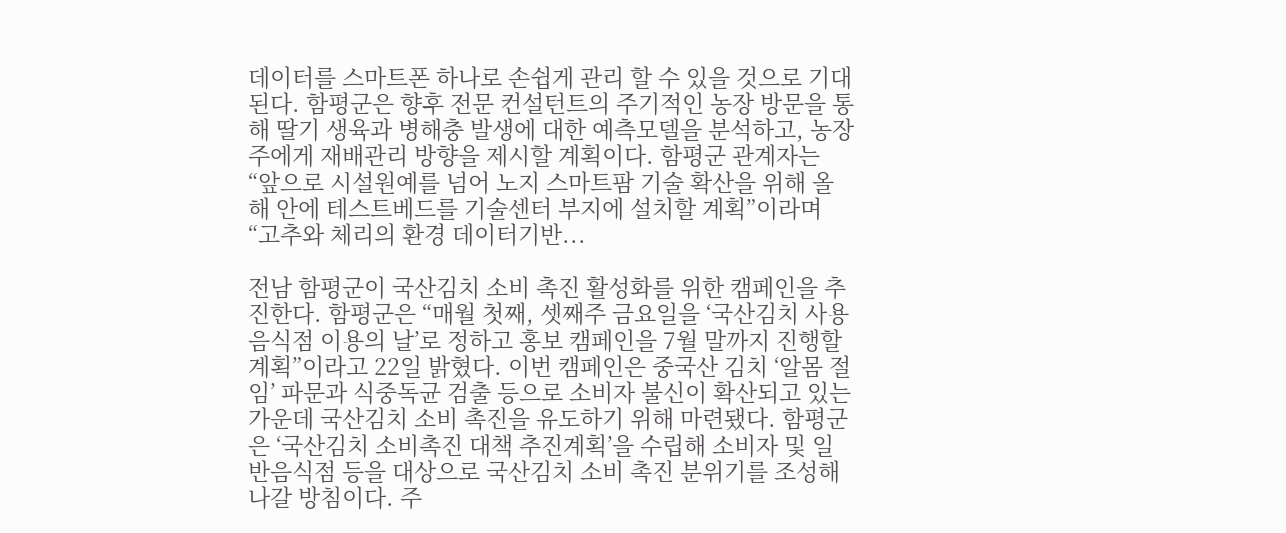데이터를 스마트폰 하나로 손쉽게 관리 할 수 있을 것으로 기대된다. 함평군은 향후 전문 컨설턴트의 주기적인 농장 방문을 통해 딸기 생육과 병해충 발생에 대한 예측모델을 분석하고, 농장주에게 재배관리 방향을 제시할 계획이다. 함평군 관계자는 “앞으로 시설원예를 넘어 노지 스마트팜 기술 확산을 위해 올해 안에 테스트베드를 기술센터 부지에 설치할 계획”이라며 “고추와 체리의 환경 데이터기반...

전남 함평군이 국산김치 소비 촉진 활성화를 위한 캠페인을 추진한다. 함평군은 “매월 첫째, 셋째주 금요일을 ‘국산김치 사용 음식점 이용의 날’로 정하고 홍보 캠페인을 7월 말까지 진행할 계획”이라고 22일 밝혔다. 이번 캠페인은 중국산 김치 ‘알몸 절임’ 파문과 식중독균 검출 등으로 소비자 불신이 확산되고 있는 가운데 국산김치 소비 촉진을 유도하기 위해 마련됐다. 함평군은 ‘국산김치 소비촉진 대책 추진계획’을 수립해 소비자 및 일반음식점 등을 대상으로 국산김치 소비 촉진 분위기를 조성해 나갈 방침이다. 주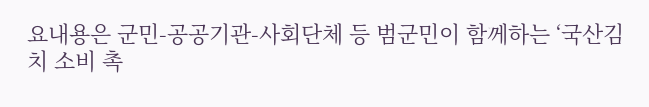요내용은 군민-공공기관-사회단체 등 범군민이 함께하는 ‘국산김치 소비 촉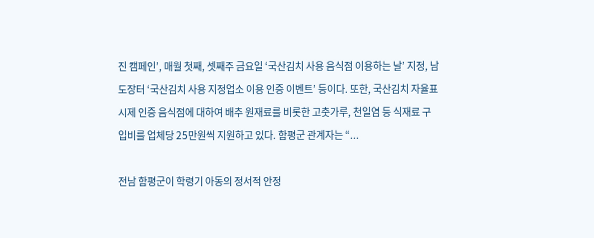진 캠페인’, 매월 첫째, 셋째주 금요일 ‘국산김치 사용 음식점 이용하는 날’ 지정, 남도장터 ‘국산김치 사용 지정업소 이용 인증 이벤트’ 등이다. 또한, 국산김치 자율표시제 인증 음식점에 대하여 배추 원재료를 비롯한 고춧가루, 천일염 등 식재료 구입비를 업체당 25만원씩 지원하고 있다. 함평군 관계자는 “...

전남 함평군이 학령기 아동의 정서적 안정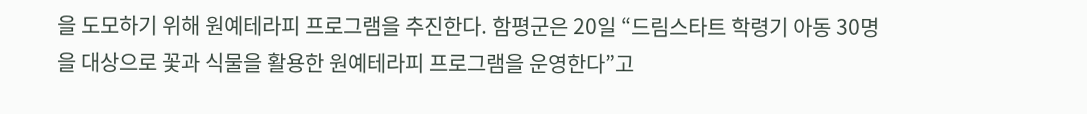을 도모하기 위해 원예테라피 프로그램을 추진한다. 함평군은 20일 “드림스타트 학령기 아동 30명을 대상으로 꽃과 식물을 활용한 원예테라피 프로그램을 운영한다”고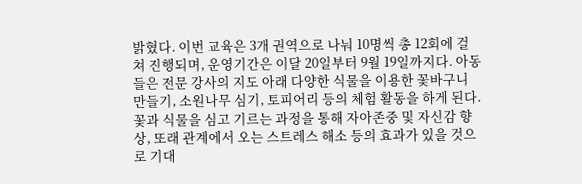밝혔다. 이번 교육은 3개 권역으로 나눠 10명씩 총 12회에 걸쳐 진행되며, 운영기간은 이달 20일부터 9월 19일까지다. 아동들은 전문 강사의 지도 아래 다양한 식물을 이용한 꽃바구니 만들기, 소원나무 심기, 토피어리 등의 체험 활동을 하게 된다. 꽃과 식물을 심고 기르는 과정을 통해 자아존중 및 자신감 향상, 또래 관계에서 오는 스트레스 해소 등의 효과가 있을 것으로 기대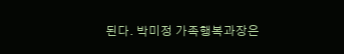된다. 박미정 가족행복과장은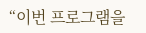“이번 프로그램을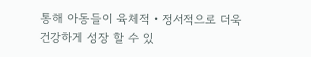통해 아동들이 육체적‧정서적으로 더욱 건강하게 성장 할 수 있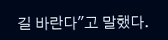길 바란다"고 말했다.